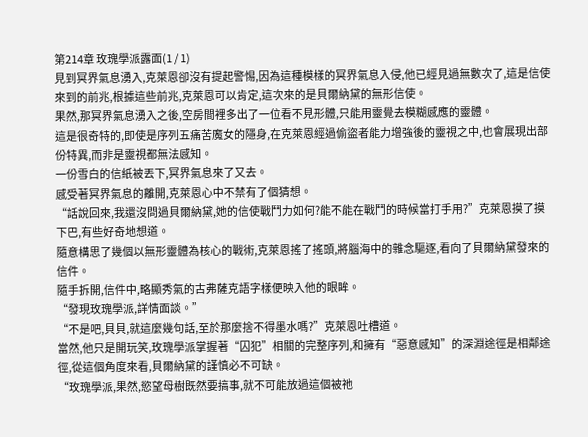第214章 玫瑰學派露面(1 / 1)
見到冥界氣息湧入,克萊恩卻沒有提起警惕,因為這種模樣的冥界氣息入侵,他已經見過無數次了,這是信使來到的前兆,根據這些前兆,克萊恩可以肯定,這次來的是貝爾納黛的無形信使。
果然,那冥界氣息湧入之後,空房間裡多出了一位看不見形體,只能用靈覺去模糊感應的靈體。
這是很奇特的,即使是序列五痛苦魔女的隱身,在克萊恩經過偷盜者能力增強後的靈視之中,也會展現出部份特異,而非是靈視都無法感知。
一份雪白的信紙被丟下,冥界氣息來了又去。
感受著冥界氣息的離開,克萊恩心中不禁有了個猜想。
“話說回來,我還沒問過貝爾納黛,她的信使戰鬥力如何?能不能在戰鬥的時候當打手用?”克萊恩摸了摸下巴,有些好奇地想道。
隨意構思了幾個以無形靈體為核心的戰術,克萊恩搖了搖頭,將腦海中的雜念驅逐,看向了貝爾納黛發來的信件。
隨手拆開,信件中,略顯秀氣的古弗薩克語字樣便映入他的眼眸。
“發現玫瑰學派,詳情面談。”
“不是吧,貝貝,就這麼幾句話,至於那麼捨不得墨水嗎?”克萊恩吐槽道。
當然,他只是開玩笑,玫瑰學派掌握著“囚犯”相關的完整序列,和擁有“惡意感知”的深淵途徑是相鄰途徑,從這個角度來看,貝爾納黛的謹慎必不可缺。
“玫瑰學派,果然,慾望母樹既然要搞事,就不可能放過這個被祂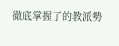徹底掌握了的教派勢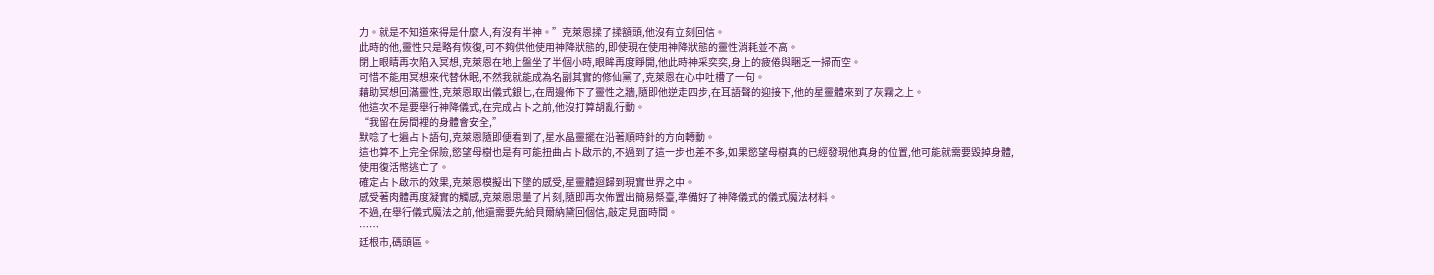力。就是不知道來得是什麼人,有沒有半神。”克萊恩揉了揉額頭,他沒有立刻回信。
此時的他,靈性只是略有恢復,可不夠供他使用神降狀態的,即使現在使用神降狀態的靈性消耗並不高。
閉上眼睛再次陷入冥想,克萊恩在地上盤坐了半個小時,眼眸再度睜開,他此時神采奕奕,身上的疲倦與睏乏一掃而空。
可惜不能用冥想來代替休眠,不然我就能成為名副其實的修仙黨了,克萊恩在心中吐槽了一句。
藉助冥想回滿靈性,克萊恩取出儀式銀匕,在周邊佈下了靈性之牆,隨即他逆走四步,在耳語聲的迎接下,他的星靈體來到了灰霧之上。
他這次不是要舉行神降儀式,在完成占卜之前,他沒打算胡亂行動。
“我留在房間裡的身體會安全,”
默唸了七遍占卜語句,克萊恩隨即便看到了,星水晶靈擺在沿著順時針的方向轉動。
這也算不上完全保險,慾望母樹也是有可能扭曲占卜啟示的,不過到了這一步也差不多,如果慾望母樹真的已經發現他真身的位置,他可能就需要毀掉身體,使用復活幣逃亡了。
確定占卜啟示的效果,克萊恩模擬出下墜的感受,星靈體迴歸到現實世界之中。
感受著肉體再度凝實的觸感,克萊恩思量了片刻,隨即再次佈置出簡易祭臺,準備好了神降儀式的儀式魔法材料。
不過,在舉行儀式魔法之前,他還需要先給貝爾納黛回個信,敲定見面時間。
……
廷根市,碼頭區。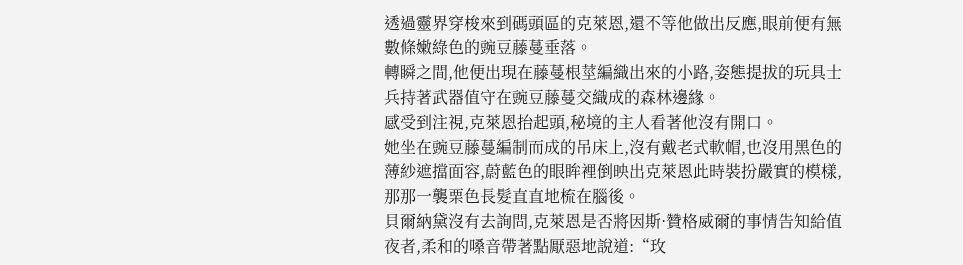透過靈界穿梭來到碼頭區的克萊恩,還不等他做出反應,眼前便有無數條嫩綠色的豌豆藤蔓垂落。
轉瞬之間,他便出現在藤蔓根莖編織出來的小路,姿態提拔的玩具士兵持著武器值守在豌豆藤蔓交織成的森林邊緣。
感受到注視,克萊恩抬起頭,秘境的主人看著他沒有開口。
她坐在豌豆藤蔓編制而成的吊床上,沒有戴老式軟帽,也沒用黑色的薄紗遮擋面容,蔚藍色的眼眸裡倒映出克萊恩此時裝扮嚴實的模樣,那那一襲栗色長髮直直地梳在腦後。
貝爾納黛沒有去詢問,克萊恩是否將因斯·贊格威爾的事情告知給值夜者,柔和的嗓音帶著點厭惡地說道:“玫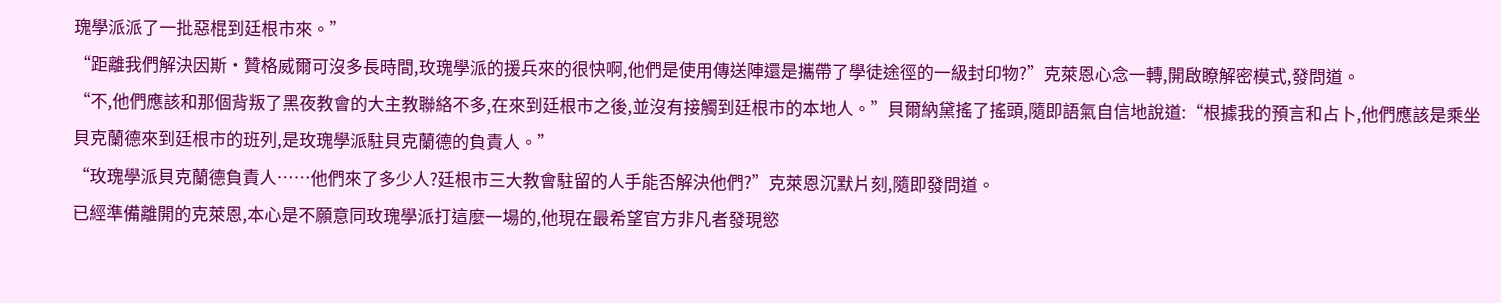瑰學派派了一批惡棍到廷根市來。”
“距離我們解決因斯·贊格威爾可沒多長時間,玫瑰學派的援兵來的很快啊,他們是使用傳送陣還是攜帶了學徒途徑的一級封印物?”克萊恩心念一轉,開啟瞭解密模式,發問道。
“不,他們應該和那個背叛了黑夜教會的大主教聯絡不多,在來到廷根市之後,並沒有接觸到廷根市的本地人。”貝爾納黛搖了搖頭,隨即語氣自信地說道:“根據我的預言和占卜,他們應該是乘坐貝克蘭德來到廷根市的班列,是玫瑰學派駐貝克蘭德的負責人。”
“玫瑰學派貝克蘭德負責人……他們來了多少人?廷根市三大教會駐留的人手能否解決他們?”克萊恩沉默片刻,隨即發問道。
已經準備離開的克萊恩,本心是不願意同玫瑰學派打這麼一場的,他現在最希望官方非凡者發現慾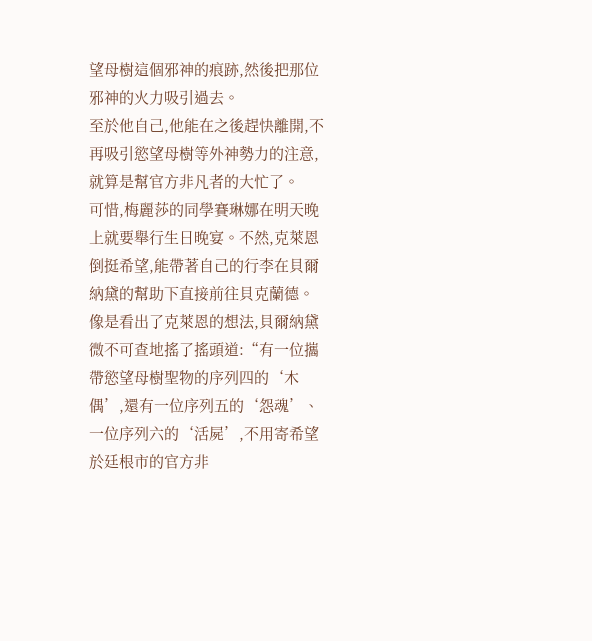望母樹這個邪神的痕跡,然後把那位邪神的火力吸引過去。
至於他自己,他能在之後趕快離開,不再吸引慾望母樹等外神勢力的注意,就算是幫官方非凡者的大忙了。
可惜,梅麗莎的同學賽琳娜在明天晚上就要舉行生日晚宴。不然,克萊恩倒挺希望,能帶著自己的行李在貝爾納黛的幫助下直接前往貝克蘭德。
像是看出了克萊恩的想法,貝爾納黛微不可查地搖了搖頭道:“有一位攜帶慾望母樹聖物的序列四的‘木偶’,還有一位序列五的‘怨魂’、一位序列六的‘活屍’,不用寄希望於廷根市的官方非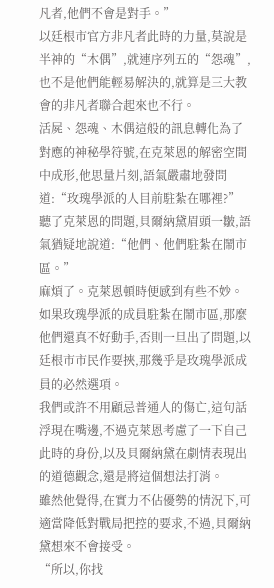凡者,他們不會是對手。”
以廷根市官方非凡者此時的力量,莫說是半神的“木偶”,就連序列五的“怨魂”,也不是他們能輕易解決的,就算是三大教會的非凡者聯合起來也不行。
活屍、怨魂、木偶這般的訊息轉化為了對應的神秘學符號,在克萊恩的解密空間中成形,他思量片刻,語氣嚴肅地發問道:“玫瑰學派的人目前駐紮在哪裡?”
聽了克萊恩的問題,貝爾納黛眉頭一皺,語氣猶疑地說道:“他們、他們駐紮在鬧市區。”
麻煩了。克萊恩頓時便感到有些不妙。
如果玫瑰學派的成員駐紮在鬧市區,那麼他們還真不好動手,否則一旦出了問題,以廷根市市民作要挾,那幾乎是玫瑰學派成員的必然選項。
我們或許不用顧忌普通人的傷亡,這句話浮現在嘴邊,不過克萊恩考慮了一下自己此時的身份,以及貝爾納黛在劇情表現出的道德觀念,還是將這個想法打消。
雖然他覺得,在實力不佔優勢的情況下,可適當降低對戰局把控的要求,不過,貝爾納黛想來不會接受。
“所以,你找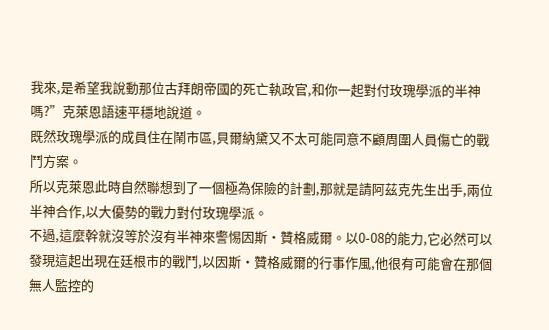我來,是希望我說動那位古拜朗帝國的死亡執政官,和你一起對付玫瑰學派的半神嗎?”克萊恩語速平穩地說道。
既然玫瑰學派的成員住在鬧市區,貝爾納黛又不太可能同意不顧周圍人員傷亡的戰鬥方案。
所以克萊恩此時自然聯想到了一個極為保險的計劃,那就是請阿茲克先生出手,兩位半神合作,以大優勢的戰力對付玫瑰學派。
不過,這麼幹就沒等於沒有半神來警惕因斯·贊格威爾。以0-08的能力,它必然可以發現這起出現在廷根市的戰鬥,以因斯·贊格威爾的行事作風,他很有可能會在那個無人監控的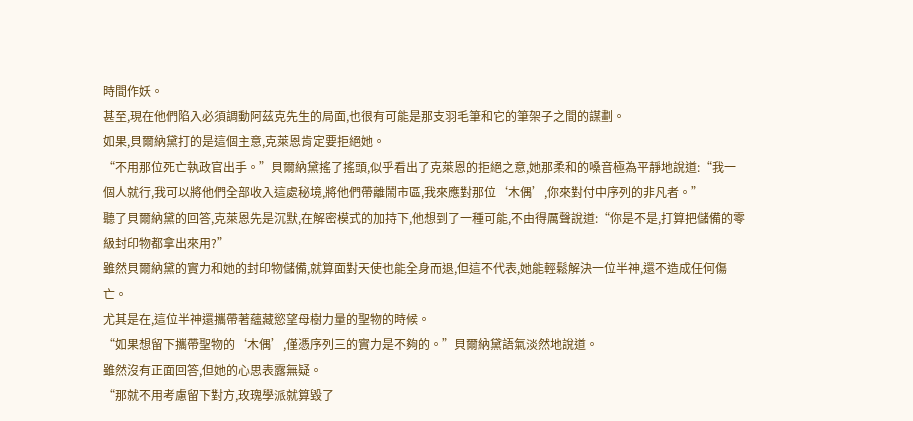時間作妖。
甚至,現在他們陷入必須調動阿茲克先生的局面,也很有可能是那支羽毛筆和它的筆架子之間的謀劃。
如果,貝爾納黛打的是這個主意,克萊恩肯定要拒絕她。
“不用那位死亡執政官出手。”貝爾納黛搖了搖頭,似乎看出了克萊恩的拒絕之意,她那柔和的嗓音極為平靜地說道:“我一個人就行,我可以將他們全部收入這處秘境,將他們帶離鬧市區,我來應對那位‘木偶’,你來對付中序列的非凡者。”
聽了貝爾納黛的回答,克萊恩先是沉默,在解密模式的加持下,他想到了一種可能,不由得厲聲說道:“你是不是,打算把儲備的零級封印物都拿出來用?”
雖然貝爾納黛的實力和她的封印物儲備,就算面對天使也能全身而退,但這不代表,她能輕鬆解決一位半神,還不造成任何傷亡。
尤其是在,這位半神還攜帶著蘊藏慾望母樹力量的聖物的時候。
“如果想留下攜帶聖物的‘木偶’,僅憑序列三的實力是不夠的。”貝爾納黛語氣淡然地說道。
雖然沒有正面回答,但她的心思表露無疑。
“那就不用考慮留下對方,玫瑰學派就算毀了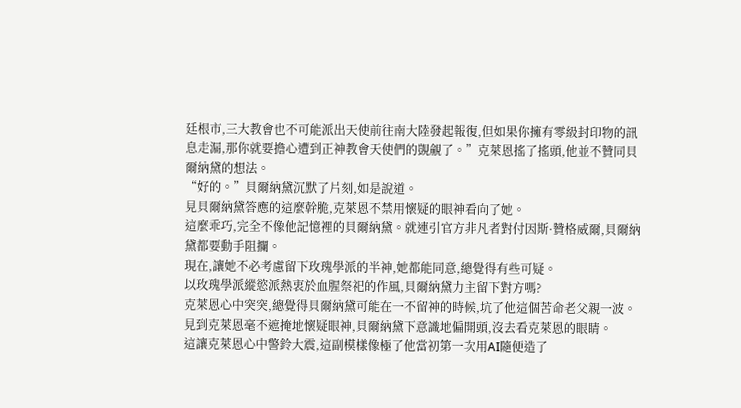廷根市,三大教會也不可能派出天使前往南大陸發起報復,但如果你擁有零級封印物的訊息走漏,那你就要擔心遭到正神教會天使們的覬覦了。”克萊恩搖了搖頭,他並不贊同貝爾納黛的想法。
“好的。”貝爾納黛沉默了片刻,如是說道。
見貝爾納黛答應的這麼幹脆,克萊恩不禁用懷疑的眼神看向了她。
這麼乖巧,完全不像他記憶裡的貝爾納黛。就連引官方非凡者對付因斯·贊格威爾,貝爾納黛都要動手阻攔。
現在,讓她不必考慮留下玫瑰學派的半神,她都能同意,總覺得有些可疑。
以玫瑰學派縱慾派熱衷於血腥祭祀的作風,貝爾納黛力主留下對方嗎?
克萊恩心中突突,總覺得貝爾納黛可能在一不留神的時候,坑了他這個苦命老父親一波。
見到克萊恩毫不遮掩地懷疑眼神,貝爾納黛下意識地偏開頭,沒去看克萊恩的眼睛。
這讓克萊恩心中警鈴大震,這副模樣像極了他當初第一次用AI隨便造了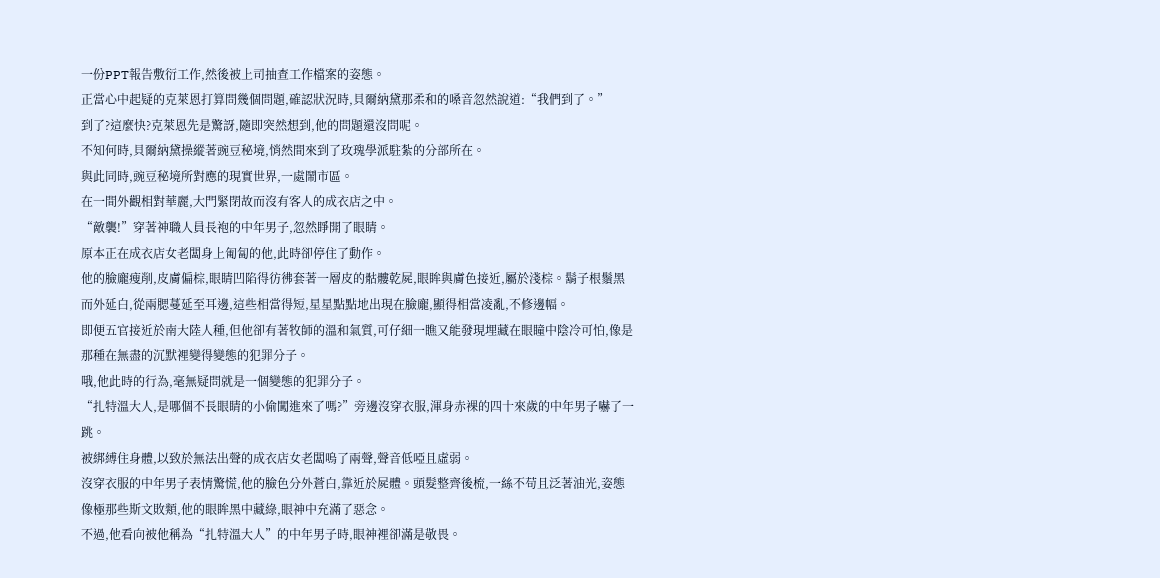一份PPT報告敷衍工作,然後被上司抽查工作檔案的姿態。
正當心中起疑的克萊恩打算問幾個問題,確認狀況時,貝爾納黛那柔和的嗓音忽然說道:“我們到了。”
到了?這麼快?克萊恩先是驚訝,隨即突然想到,他的問題還沒問呢。
不知何時,貝爾納黛操縱著豌豆秘境,悄然間來到了玫瑰學派駐紮的分部所在。
與此同時,豌豆秘境所對應的現實世界,一處鬧市區。
在一間外觀相對華麗,大門緊閉故而沒有客人的成衣店之中。
“敵襲!”穿著神職人員長袍的中年男子,忽然睜開了眼睛。
原本正在成衣店女老闆身上匍匐的他,此時卻停住了動作。
他的臉龐瘦削,皮膚偏棕,眼睛凹陷得彷彿套著一層皮的骷髏乾屍,眼眸與膚色接近,屬於淺棕。鬍子根鬚黑而外延白,從兩腮蔓延至耳邊,這些相當得短,星星點點地出現在臉龐,顯得相當凌亂,不修邊幅。
即便五官接近於南大陸人種,但他卻有著牧師的溫和氣質,可仔細一瞧又能發現埋藏在眼瞳中陰冷可怕,像是那種在無盡的沉默裡變得變態的犯罪分子。
哦,他此時的行為,毫無疑問就是一個變態的犯罪分子。
“扎特溫大人,是哪個不長眼睛的小偷闖進來了嗎?”旁邊沒穿衣服,渾身赤裸的四十來歲的中年男子嚇了一跳。
被綁縛住身體,以致於無法出聲的成衣店女老闆嗚了兩聲,聲音低啞且虛弱。
沒穿衣服的中年男子表情驚慌,他的臉色分外蒼白,靠近於屍體。頭髮整齊後梳,一絲不苟且泛著油光,姿態像極那些斯文敗類,他的眼眸黑中藏綠,眼神中充滿了惡念。
不過,他看向被他稱為“扎特溫大人”的中年男子時,眼神裡卻滿是敬畏。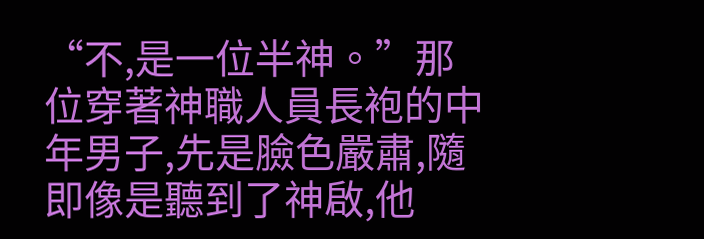“不,是一位半神。”那位穿著神職人員長袍的中年男子,先是臉色嚴肅,隨即像是聽到了神啟,他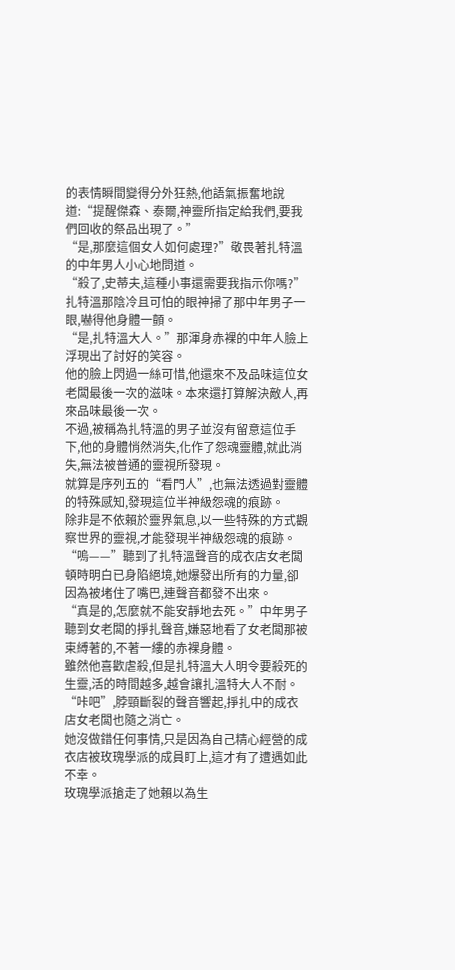的表情瞬間變得分外狂熱,他語氣振奮地說道:“提醒傑森、泰爾,神靈所指定給我們,要我們回收的祭品出現了。”
“是,那麼這個女人如何處理?”敬畏著扎特溫的中年男人小心地問道。
“殺了,史蒂夫,這種小事還需要我指示你嗎?”扎特溫那陰冷且可怕的眼神掃了那中年男子一眼,嚇得他身體一顫。
“是,扎特溫大人。”那渾身赤裸的中年人臉上浮現出了討好的笑容。
他的臉上閃過一絲可惜,他還來不及品味這位女老闆最後一次的滋味。本來還打算解決敵人,再來品味最後一次。
不過,被稱為扎特溫的男子並沒有留意這位手下,他的身體悄然消失,化作了怨魂靈體,就此消失,無法被普通的靈視所發現。
就算是序列五的“看門人”,也無法透過對靈體的特殊感知,發現這位半神級怨魂的痕跡。
除非是不依賴於靈界氣息,以一些特殊的方式觀察世界的靈視,才能發現半神級怨魂的痕跡。
“嗚——”聽到了扎特溫聲音的成衣店女老闆頓時明白已身陷絕境,她爆發出所有的力量,卻因為被堵住了嘴巴,連聲音都發不出來。
“真是的,怎麼就不能安靜地去死。”中年男子聽到女老闆的掙扎聲音,嫌惡地看了女老闆那被束縛著的,不著一縷的赤裸身體。
雖然他喜歡虐殺,但是扎特溫大人明令要殺死的生靈,活的時間越多,越會讓扎溫特大人不耐。
“咔吧”,脖頸斷裂的聲音響起,掙扎中的成衣店女老闆也隨之消亡。
她沒做錯任何事情,只是因為自己精心經營的成衣店被玫瑰學派的成員盯上,這才有了遭遇如此不幸。
玫瑰學派搶走了她賴以為生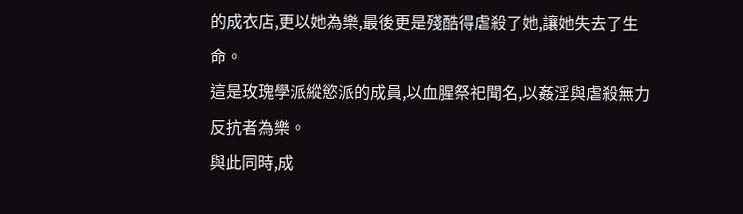的成衣店,更以她為樂,最後更是殘酷得虐殺了她,讓她失去了生命。
這是玫瑰學派縱慾派的成員,以血腥祭祀聞名,以姦淫與虐殺無力反抗者為樂。
與此同時,成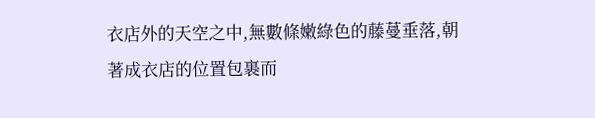衣店外的天空之中,無數條嫩綠色的藤蔓垂落,朝著成衣店的位置包裹而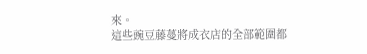來。
這些豌豆藤蔓將成衣店的全部範圍都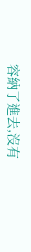容納了進去,沒有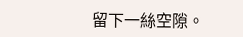留下一絲空隙。